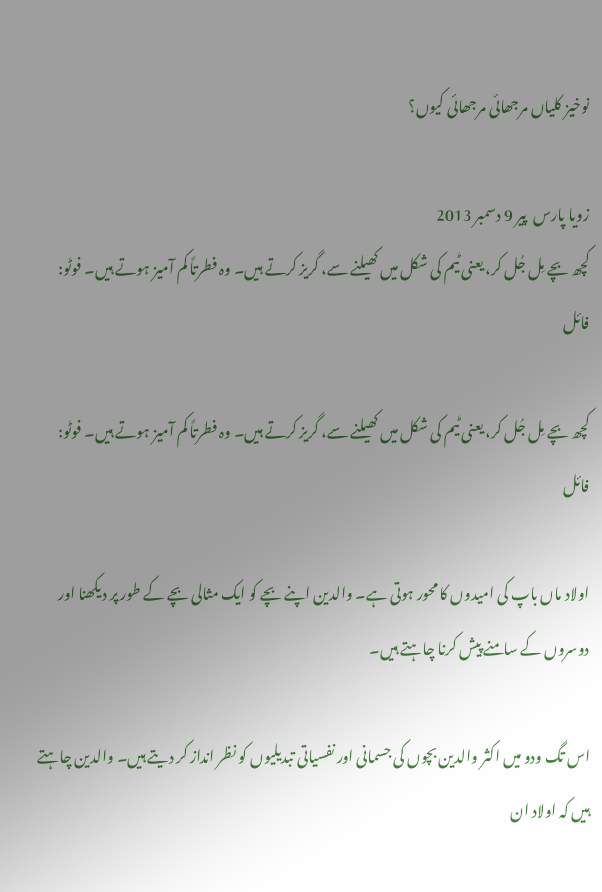نوخیز کلیاں مرجھائی مرجھائی کیوں؟

زویا پارس  پير 9 دسمبر 2013
کچھ بچے مِل جُل کر، یعنی ٹیم کی شکل میں کھیلنے سے، گریز کرتے ہیں۔ وہ فطرتاً کم آمیز ہوتے ہیں۔ فوٹو: فائل

کچھ بچے مِل جُل کر، یعنی ٹیم کی شکل میں کھیلنے سے، گریز کرتے ہیں۔ وہ فطرتاً کم آمیز ہوتے ہیں۔ فوٹو: فائل

اولاد ماں باپ کی امیدوں کا محور ہوتی ہے۔ والدین اپنے بچے کو ایک مثالی بچے کے طور پر دیکھنا اور دوسروں کے سامنے پیش کرنا چاہتے ہیں۔

اس تگ ودو میں اکثر والدین بچوں کی جسمانی اور نفسیاتی تبدیلیوں کو نظر انداز کر دیتے ہیں۔ والدین چاہتے ہیں کہ اولاد ان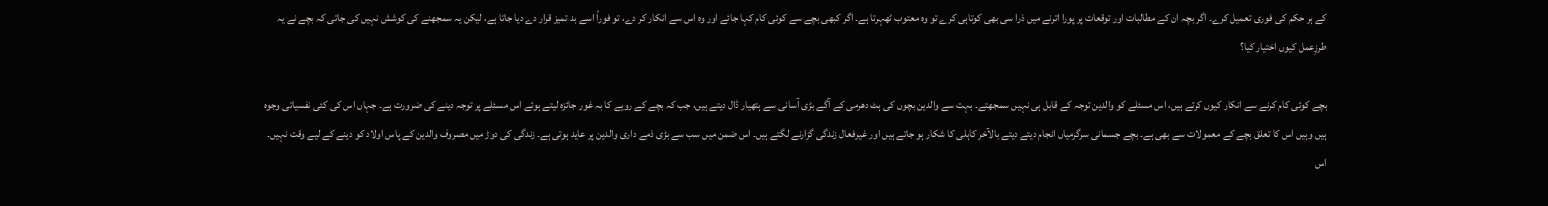کے ہر حکم کی فوری تعمیل کرے۔ اگر بچہ ان کے مطالبات اور توقعات پر پورا اترنے میں ذرا سی بھی کوتاہی کرے تو وہ معتوب ٹھہرتا ہے۔ اگر کبھی بچے سے کوئی کام کہا جائے اور وہ اس سے انکار کر دے، تو فوراً اسے بد تمیز قرار دے دیا جاتا ہے، لیکن یہ سمجھنے کی کوشش نہیں کی جاتی کہ بچے نے یہ طرزِعمل کیوں اختیار کیا؟

بچے کوئی کام کرنے سے انکار کیوں کرتے ہیں، اس مسئلے کو والدین توجہ کے قابل ہی نہیں سمجھتے۔ بہت سے والدین بچوں کی ہٹ دھرمی کے آگے بڑی آسانی سے ہتھیار ڈال دیتے ہیں، جب کہ بچے کے رویے کا بہ غور جائزہ لیتے ہوئے اس مسئلے پر توجہ دینے کی ضرورت ہے۔ جہاں اس کی کئی نفسیاتی وجوہ ہیں وہیں اس کا تعلق بچے کے معمولات سے بھی ہے۔ بچے جسمانی سرگرمیاں انجام دیتے دیتے بالآخر کاہلی کا شکار ہو جاتے ہیں اور غیرفعال زندگی گزارنے لگتے ہیں۔ اس ضمن میں سب سے بڑی ذمے داری والدین پر عاید ہوتی ہے۔ زندگی کی دوڑ میں مصروف والدین کے پاس اولاد کو دینے کے لیے وقت نہیں۔ اس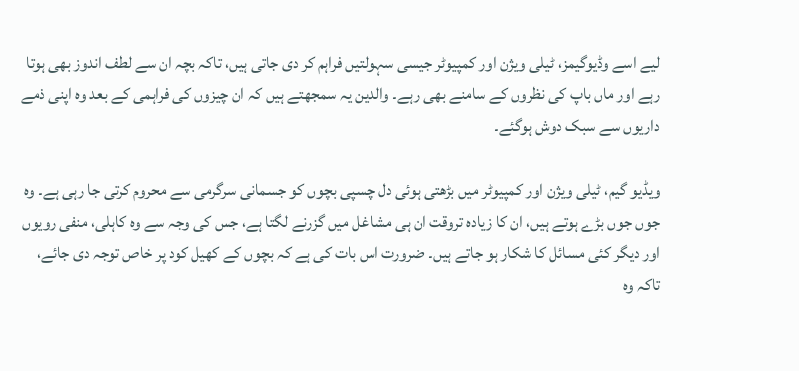لیے اسے وڈیوگیمز، ٹیلی ویژن اور کمپیوٹر جیسی سہولتیں فراہم کر دی جاتی ہیں، تاکہ بچہ ان سے لطف اندوز بھی ہوتا رہے اور ماں باپ کی نظروں کے سامنے بھی رہے۔ والدین یہ سمجھتے ہیں کہ ان چیزوں کی فراہمی کے بعد وہ اپنی ذمے داریوں سے سبک دوش ہوگئے۔

ویڈیو گیم، ٹیلی ویژن اور کمپیوٹر میں بڑھتی ہوئی دل چسپی بچوں کو جسمانی سرگرمی سے محروم کرتی جا رہی ہے۔ وہ جوں جوں بڑے ہوتے ہیں، ان کا زیادہ تروقت ان ہی مشاغل میں گزرنے لگتا ہے، جس کی وجہ سے وہ کاہلی، منفی رویوں اور دیگر کئی مسائل کا شکار ہو جاتے ہیں۔ ضرورت اس بات کی ہے کہ بچوں کے کھیل کود پر خاص توجہ دی جائے، تاکہ وہ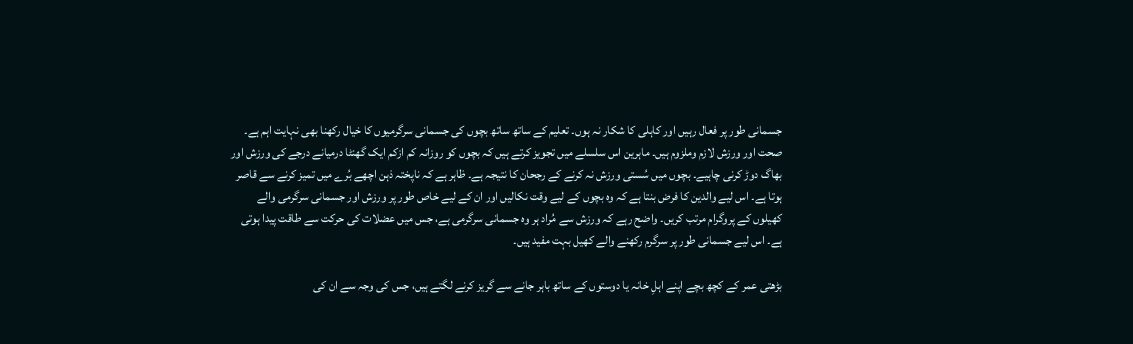جسمانی طور پر فعال رہیں اور کاہلی کا شکار نہ ہوں۔ تعلیم کے ساتھ ساتھ بچوں کی جسمانی سرگرمیوں کا خیال رکھنا بھی نہایت اہم ہے۔  صحت اور ورزش لازم وملزوم ہیں۔ ماہرین اس سلسلے میں تجویز کرتے ہیں کہ بچوں کو روزانہ کم ازکم ایک گھنٹا درمیانے درجے کی ورزش اور بھاگ دوڑ کرنی چاہیے۔ بچوں میں سُستی ورزش نہ کرنے کے رجحان کا نتیجہ ہے۔ ظاہر ہے کہ ناپختہ ذہن اچھے بُرے میں تمیز کرنے سے قاصر ہوتا ہے۔ اس لیے والدین کا فرض بنتا ہے کہ وہ بچوں کے لیے وقت نکالیں اور ان کے لیے خاص طور پر ورزش اور جسمانی سرگرمی والے کھیلوں کے پروگرام مرتب کریں۔ واضح رہے کہ ورزش سے مُراد ہر وہ جسمانی سرگرمی ہے، جس میں عضلات کی حرکت سے طاقت پیدا ہوتی ہے۔ اس لیے جسمانی طور پر سرگرم رکھنے والے کھیل بہت مفید ہیں۔

بڑھتی عمر کے کچھ بچے اپنے اہلِ خانہ یا دوستوں کے ساتھ باہر جانے سے گریز کرنے لگتے ہیں، جس کی وجہ سے ان کی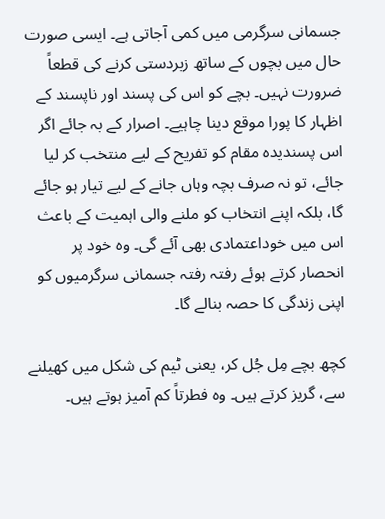جسمانی سرگرمی میں کمی آجاتی ہے۔ ایسی صورت حال میں بچوں کے ساتھ زبردستی کرنے کی قطعاً ضرورت نہیں۔ بچے کو اس کی پسند اور ناپسند کے اظہار کا پورا موقع دینا چاہیے۔ اصرار کے بہ جائے اگر اس پسندیدہ مقام کو تفریح کے لیے منتخب کر لیا جائے، تو نہ صرف بچہ وہاں جانے کے لیے تیار ہو جائے گا، بلکہ اپنے انتخاب کو ملنے والی اہمیت کے باعث اس میں خوداعتمادی بھی آئے گی۔ وہ خود پر انحصار کرتے ہوئے رفتہ رفتہ جسمانی سرگرمیوں کو اپنی زندگی کا حصہ بنالے گا۔

کچھ بچے مِل جُل کر، یعنی ٹیم کی شکل میں کھیلنے سے، گریز کرتے ہیں۔ وہ فطرتاً کم آمیز ہوتے ہیں۔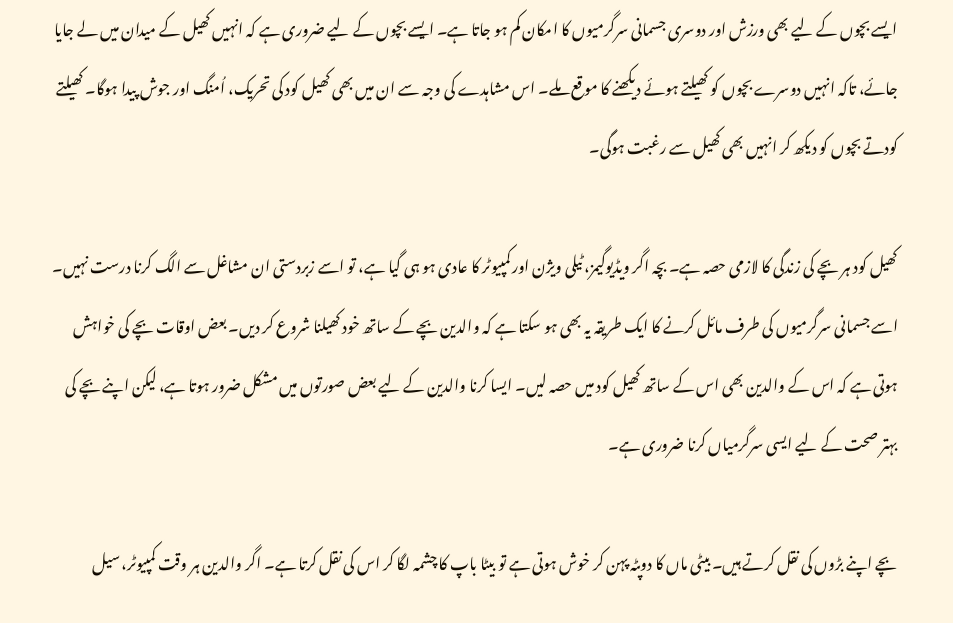ایسے بچوں کے لیے بھی ورزش اور دوسری جسمانی سرگرمیوں کا امکان کم ہو جاتا ہے۔ ایسے بچوں کے لیے ضروری ہے کہ انہیں کھیل کے میدان میں لے جایا جائے، تاکہ انہیں دوسرے بچوں کو کھیلتے ہوئے دیکھنے کا موقع ملے۔ اس مشاہدے کی وجہ سے ان میں بھی کھیل کود کی تحریک، اُمنگ اور جوش پیدا ہوگا۔ کھیلتے کودتے بچوں کو دیکھ کر انہیں بھی کھیل سے رغبت ہوگی۔

کھیل کود ہر بچے کی زندگی کا لازمی حصہ ہے۔ بچہ اگر ویڈیوگیمز، ٹیلی ویژن اور کمپیوٹر کا عادی ہو ہی گیا ہے، تو اسے زبردستی ان مشاغل سے الگ کرنا درست نہیں۔ اسے جسمانی سرگرمیوں کی طرف مائل کرنے کا ایک طریقہ یہ بھی ہو سکتا ہے کہ والدین بچے کے ساتھ خود کھیلنا شروع کر دیں۔ بعض اوقات بچے کی خواہش ہوتی ہے کہ اس کے والدین بھی اس کے ساتھ کھیل کود میں حصہ لیں۔ ایسا کرنا والدین کے لیے بعض صورتوں میں مشکل ضرور ہوتا ہے، لیکن اپنے بچے کی بہتر صحت کے لیے ایسی سرگرمیاں کرنا ضروری ہے۔

بچے اپنے بڑوں کی نقل کرتے ہیں۔ بیٹی ماں کا دوپٹہ پہن کر خوش ہوتی ہے تو بیٹا باپ کا چشمہ لگا کر اس کی نقل کرتا ہے۔ اگر والدین ہر وقت کمپیوٹر، سیل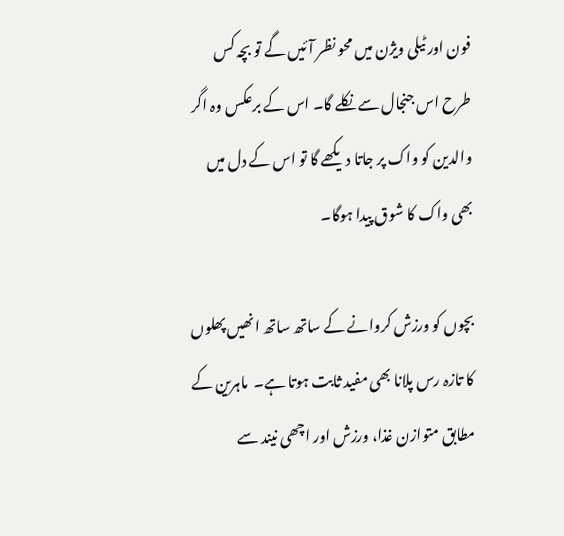فون اور ٹیلی ویژن میں محو نظر آئیں گے تو بچہ کس طرح اس جنجال سے نکلے گا۔ اس کے برعکس وہ اگر والدین کو واک پر جاتا دیکھے گا تو اس کے دل میں بھی واک کا شوق پیدا ہوگا۔

بچوں کو ورزش کروانے کے ساتھ ساتھ انھیں پھلوں کا تازہ رس پلانا بھی مفید ثابت ہوتا ہے۔  ماہرین کے مطابق متوازن غذا، ورزش اور اچھی نیند سے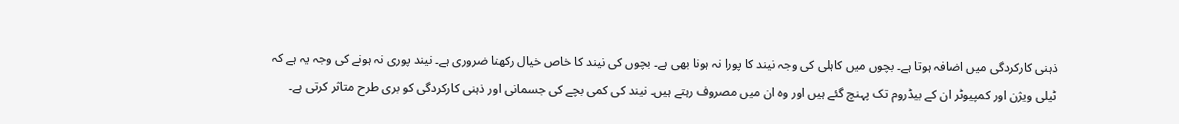ذہنی کارکردگی میں اضافہ ہوتا ہے۔ بچوں میں کاہلی کی وجہ نیند کا پورا نہ ہونا بھی ہے۔ بچوں کی نیند کا خاص خیال رکھنا ضروری ہے۔ نیند پوری نہ ہونے کی وجہ یہ ہے کہ ٹیلی ویژن اور کمپیوٹر ان کے بیڈروم تک پہنچ گئے ہیں اور وہ ان میں مصروف رہتے ہیں۔ نیند کی کمی بچے کی جسمانی اور ذہنی کارکردگی کو بری طرح متاثر کرتی ہے۔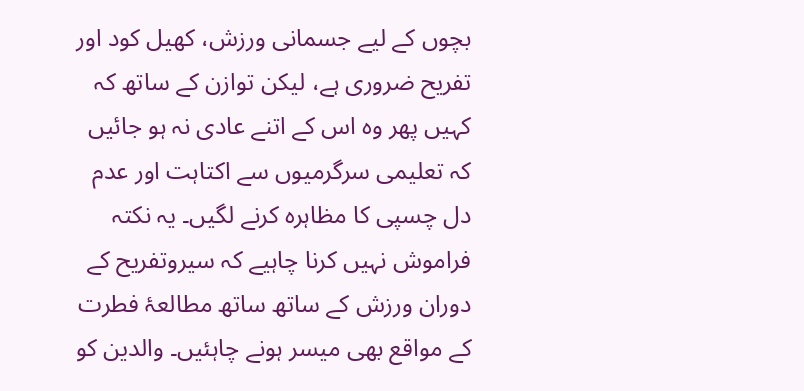بچوں کے لیے جسمانی ورزش، کھیل کود اور تفریح ضروری ہے، لیکن توازن کے ساتھ کہ کہیں پھر وہ اس کے اتنے عادی نہ ہو جائیں کہ تعلیمی سرگرمیوں سے اکتاہت اور عدم دل چسپی کا مظاہرہ کرنے لگیں۔ یہ نکتہ فراموش نہیں کرنا چاہیے کہ سیروتفریح کے دوران ورزش کے ساتھ ساتھ مطالعۂ فطرت کے مواقع بھی میسر ہونے چاہئیں۔ والدین کو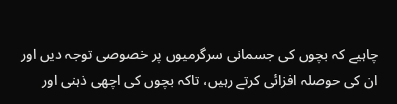چاہیے کہ بچوں کی جسمانی سرگرمیوں پر خصوصی توجہ دیں اور ان کی حوصلہ افزائی کرتے رہیں، تاکہ بچوں کی اچھی ذہنی اور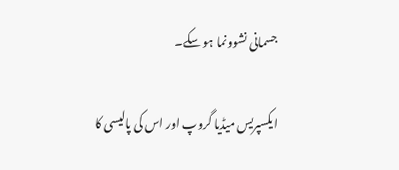جسمانی نشوونما ہو سکے۔

ایکسپریس میڈیا گروپ اور اس کی پالیسی کا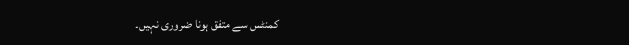کمنٹس سے متفق ہونا ضروری نہیں۔